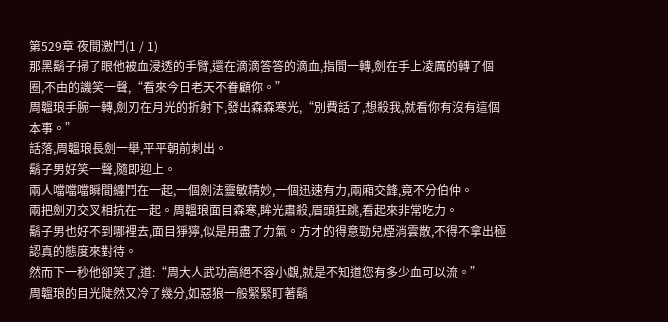第529章 夜間激鬥(1 / 1)
那黑鬍子掃了眼他被血浸透的手臂,還在滴滴答答的滴血,指間一轉,劍在手上凌厲的轉了個圈,不由的譏笑一聲,“看來今日老天不眷顧你。”
周韞琅手腕一轉,劍刃在月光的折射下,發出森森寒光,“別費話了,想殺我,就看你有沒有這個本事。”
話落,周韞琅長劍一舉,平平朝前刺出。
鬍子男好笑一聲,隨即迎上。
兩人噹噹噹瞬間纏鬥在一起,一個劍法靈敏精妙,一個迅速有力,兩廂交鋒,竟不分伯仲。
兩把劍刃交叉相抗在一起。周韞琅面目森寒,眸光肅殺,眉頭狂跳,看起來非常吃力。
鬍子男也好不到哪裡去,面目猙獰,似是用盡了力氣。方才的得意勁兒煙消雲散,不得不拿出極認真的態度來對待。
然而下一秒他卻笑了,道:“周大人武功高絕不容小覷,就是不知道您有多少血可以流。”
周韞琅的目光陡然又冷了幾分,如惡狼一般緊緊盯著鬍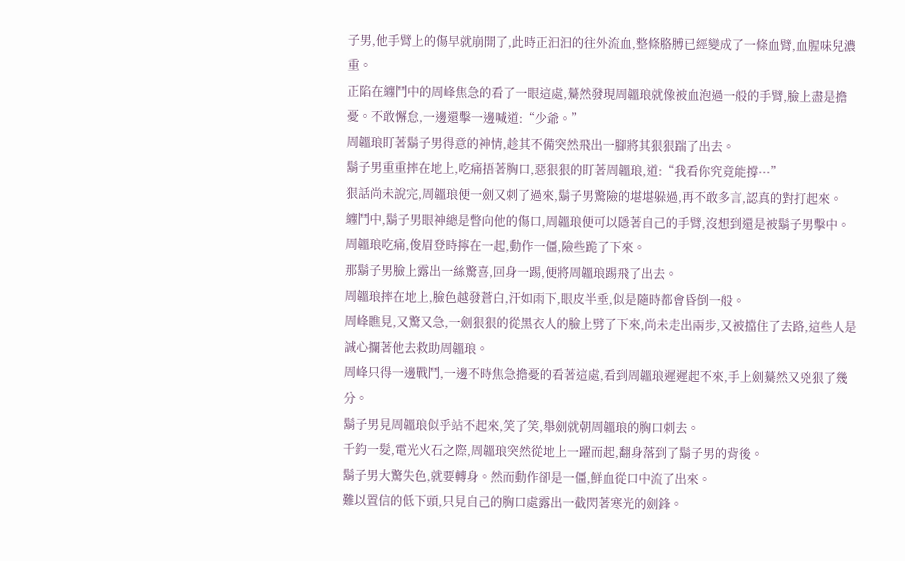子男,他手臂上的傷早就崩開了,此時正汩汩的往外流血,整條胳膊已經變成了一條血臂,血腥味兒濃重。
正陷在纏鬥中的周峰焦急的看了一眼這處,驀然發現周韞琅就像被血泡過一般的手臂,臉上盡是擔憂。不敢懈怠,一邊還擊一邊喊道:“少爺。”
周韞琅盯著鬍子男得意的神情,趁其不備突然飛出一腳將其狠狠踹了出去。
鬍子男重重摔在地上,吃痛捂著胸口,惡狠狠的盯著周韞琅,道:“我看你究竟能撐···”
狠話尚未說完,周韞琅便一劍又刺了過來,鬍子男驚險的堪堪躲過,再不敢多言,認真的對打起來。
纏鬥中,鬍子男眼神總是瞥向他的傷口,周韞琅便可以隱著自己的手臂,沒想到還是被鬍子男擊中。
周韞琅吃痛,俊眉登時擰在一起,動作一僵,險些跪了下來。
那鬍子男臉上露出一絲驚喜,回身一踢,便將周韞琅踢飛了出去。
周韞琅摔在地上,臉色越發蒼白,汗如雨下,眼皮半垂,似是隨時都會昏倒一般。
周峰瞧見,又驚又急,一劍狠狠的從黑衣人的臉上劈了下來,尚未走出兩步,又被擋住了去路,這些人是誠心攔著他去救助周韞琅。
周峰只得一邊戰鬥,一邊不時焦急擔憂的看著這處,看到周韞琅遲遲起不來,手上劍驀然又兇狠了幾分。
鬍子男見周韞琅似乎站不起來,笑了笑,舉劍就朝周韞琅的胸口刺去。
千鈞一髮,電光火石之際,周韞琅突然從地上一躍而起,翻身落到了鬍子男的背後。
鬍子男大驚失色,就要轉身。然而動作卻是一僵,鮮血從口中流了出來。
難以置信的低下頭,只見自己的胸口處露出一截閃著寒光的劍鋒。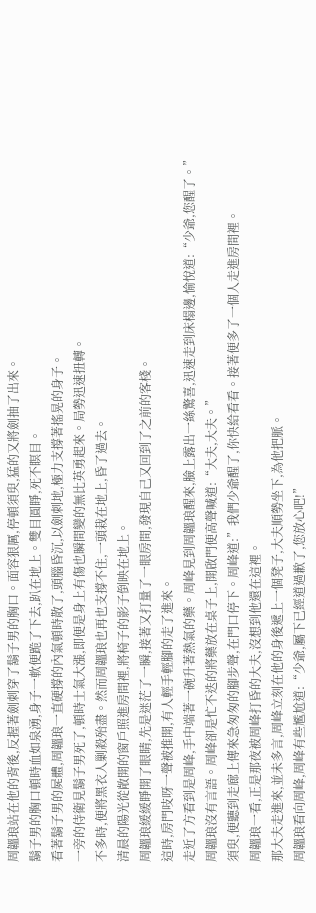周韞琅站在他的背後,反握著劍刺穿了鬍子男的胸口。面容狠厲,停頓須臾,猛的又將劍抽了出來。
鬍子男的胸口頓時血如泉湧,身子一軟便跪了下去,趴在地上。雙目圓睜,死不瞑目。
看著鬍子男的屍體,周韞琅一直硬撐的內氣頓時散了,頭腦昏沉,以劍刺地,極力支撐著搖晃的身子。
一旁的侍衛見鬍子男死了,頓時士氣大漲,即便是身上有傷也瞬間變的無比英勇起來。局勢迅速扭轉。
不多時,便將黑衣人剿殺殆盡。然而周韞琅也再也支撐不住,一頭栽在地上,昏了過去。
清晨的陽光從敞開的窗戶照進房間裡,將椅子的影子倒映在地上。
周韞琅緩緩睜開了眼睛,先是迷茫了一瞬,接著又打量了一眼房間,發現自己又回到了之前的客棧。
這時,房門吱呀一聲被推開,有人輕手輕腳的走了進來。
走近了方看到是周峰,手中端著一碗升著熱氣的藥。周峰見到周韞琅醒來,臉上露出一絲驚喜,迅速走到床榻邊,愉悅道:“少爺,您醒了。”
周韞琅沒有言語。周峰卻是忙不迭的將藥放在桌子上,開啟門便高聲喊道:“大夫,大夫。”
須臾,便聽到走廊上傳來急匆匆的腳步聲,在門口停下。周峰道:”我們少爺醒了,你快給看看。接著便多了一個人走進房間裡。
周韞琅一看,正是那夜被周峰打昏的大夫,沒想到他還在這裡。
那大夫走進來,並未多言,周峰立刻在他的身後遞上一個凳子,大夫順勢坐下,為他把脈。
周韞琅看向周峰,周峰有些尷尬道:“少爺,屬下已經道過歉了,您放心吧!”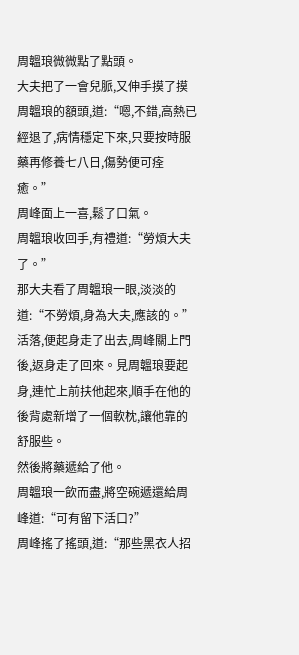周韞琅微微點了點頭。
大夫把了一會兒脈,又伸手摸了摸周韞琅的額頭,道:“嗯,不錯,高熱已經退了,病情穩定下來,只要按時服藥再修養七八日,傷勢便可痊癒。”
周峰面上一喜,鬆了口氣。
周韞琅收回手,有禮道:“勞煩大夫了。”
那大夫看了周韞琅一眼,淡淡的道:“不勞煩,身為大夫,應該的。”
活落,便起身走了出去,周峰關上門後,返身走了回來。見周韞琅要起身,連忙上前扶他起來,順手在他的後背處新增了一個軟枕,讓他靠的舒服些。
然後將藥遞給了他。
周韞琅一飲而盡,將空碗遞還給周峰道:“可有留下活口?”
周峰搖了搖頭,道:“那些黑衣人招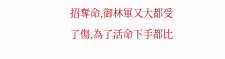招奪命,御林軍又大都受了傷,為了活命下手都比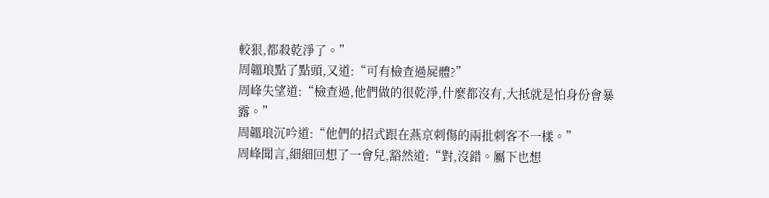較狠,都殺乾淨了。”
周韞琅點了點頭,又道:“可有檢查過屍體?”
周峰失望道:“檢查過,他們做的很乾淨,什麼都沒有,大抵就是怕身份會暴露。”
周韞琅沉吟道:“他們的招式跟在燕京刺傷的兩批刺客不一樣。”
周峰聞言,細細回想了一會兒,豁然道:“對,沒錯。屬下也想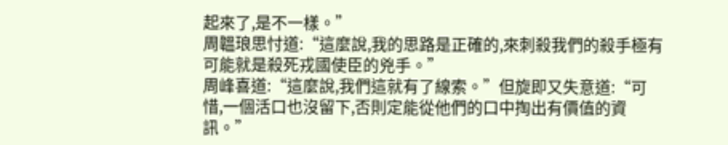起來了,是不一樣。”
周韞琅思忖道:“這麼說,我的思路是正確的,來刺殺我們的殺手極有可能就是殺死戎國使臣的兇手。”
周峰喜道:“這麼說,我們這就有了線索。”但旋即又失意道:“可惜,一個活口也沒留下,否則定能從他們的口中掏出有價值的資訊。”